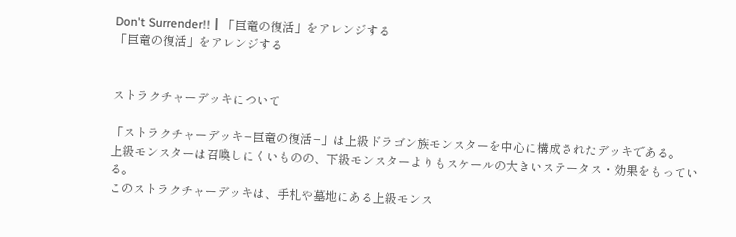Don't Surrender!!┃「巨竜の復活」をアレンジする
「巨竜の復活」をアレンジする


ストラクチャーデッキについて

「ストラクチャーデッキ−巨竜の復活−」は上級ドラゴン族モンスターを中心に構成されたデッキである。
上級モンスターは召喚しにくいものの、下級モンスターよりもスケールの大きいステータス・効果をもっている。
このストラクチャーデッキは、手札や墓地にある上級モンス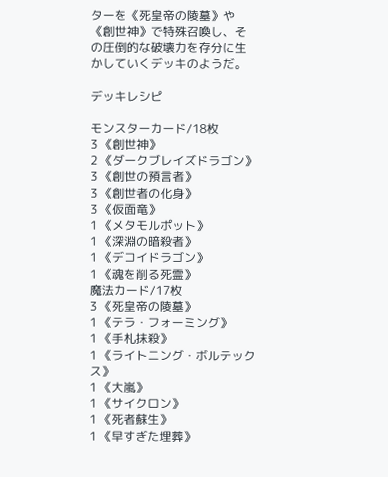ターを《死皇帝の陵墓》や《創世神》で特殊召喚し、その圧倒的な破壊力を存分に生かしていくデッキのようだ。

デッキレシピ

モンスターカード/18枚
3 《創世神》
2 《ダークブレイズドラゴン》
3 《創世の預言者》
3 《創世者の化身》
3 《仮面竜》
1 《メタモルポット》
1 《深淵の暗殺者》
1 《デコイドラゴン》
1 《魂を削る死霊》
魔法カード/17枚
3 《死皇帝の陵墓》
1 《テラ・フォーミング》
1 《手札抹殺》
1 《ライトニング・ボルテックス》
1 《大嵐》
1 《サイクロン》
1 《死者蘇生》
1 《早すぎた埋葬》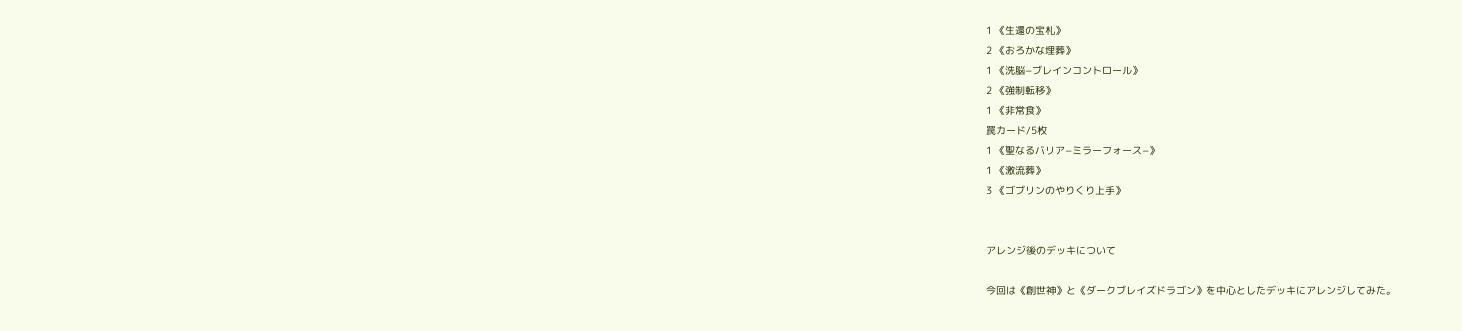1 《生還の宝札》
2 《おろかな埋葬》
1 《洗脳−ブレインコントロール》
2 《強制転移》
1 《非常食》
罠カード/5枚
1 《聖なるバリア−ミラーフォース−》
1 《激流葬》
3 《ゴブリンのやりくり上手》


アレンジ後のデッキについて

今回は《創世神》と《ダークブレイズドラゴン》を中心としたデッキにアレンジしてみた。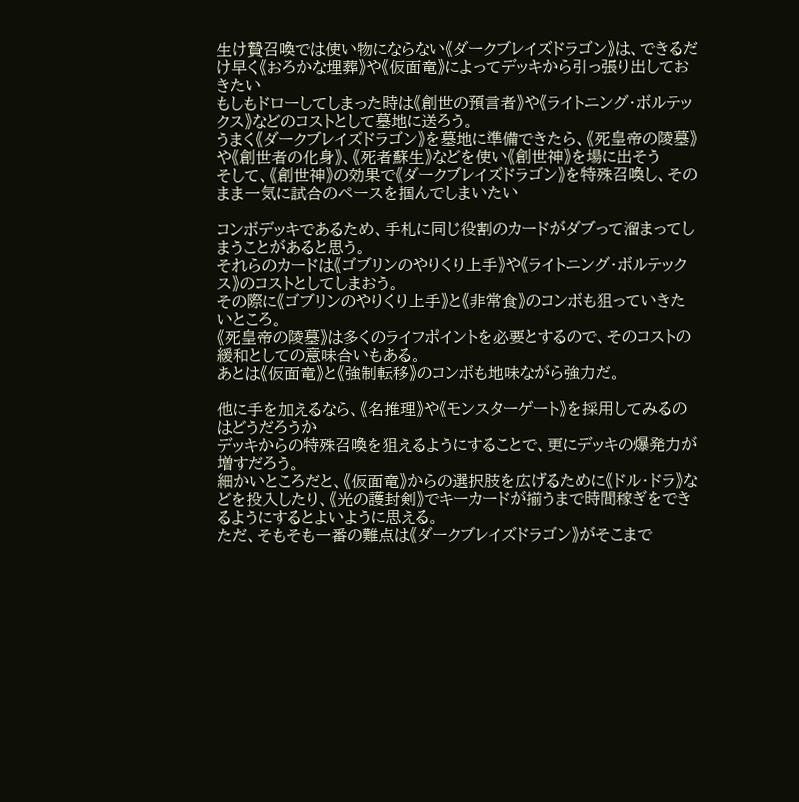生け贄召喚では使い物にならない《ダークブレイズドラゴン》は、できるだけ早く《おろかな埋葬》や《仮面竜》によってデッキから引っ張り出しておきたい
もしもドローしてしまった時は《創世の預言者》や《ライトニング・ボルテックス》などのコストとして墓地に送ろう。
うまく《ダークブレイズドラゴン》を墓地に準備できたら、《死皇帝の陵墓》や《創世者の化身》、《死者蘇生》などを使い《創世神》を場に出そう
そして、《創世神》の効果で《ダークブレイズドラゴン》を特殊召喚し、そのまま一気に試合のペースを掴んでしまいたい

コンボデッキであるため、手札に同じ役割のカードがダブって溜まってしまうことがあると思う。
それらのカードは《ゴブリンのやりくり上手》や《ライトニング・ボルテックス》のコストとしてしまおう。
その際に《ゴブリンのやりくり上手》と《非常食》のコンボも狙っていきたいところ。
《死皇帝の陵墓》は多くのライフポイントを必要とするので、そのコストの緩和としての意味合いもある。
あとは《仮面竜》と《強制転移》のコンボも地味ながら強力だ。

他に手を加えるなら、《名推理》や《モンスターゲート》を採用してみるのはどうだろうか
デッキからの特殊召喚を狙えるようにすることで、更にデッキの爆発力が増すだろう。
細かいところだと、《仮面竜》からの選択肢を広げるために《ドル・ドラ》などを投入したり、《光の護封剣》でキーカードが揃うまで時間稼ぎをできるようにするとよいように思える。
ただ、そもそも一番の難点は《ダークブレイズドラゴン》がそこまで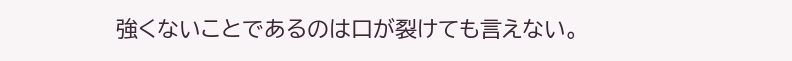強くないことであるのは口が裂けても言えない。